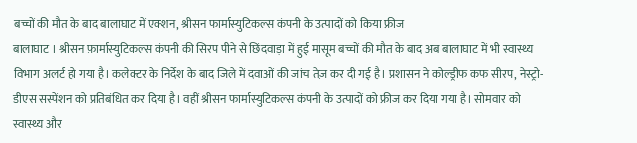बच्चों की मौत के बाद बालाघाट में एक्शन, श्रीसन फार्मास्युटिकल्स कंपनी के उत्पादों को किया फ्रीज
बालाघाट । श्रीसन फ़ार्मास्युटिकल्स कंपनी की सिरप पीने से छिंदवाड़ा में हुई मासूम बच्चों की मौत के बाद अब बालाघाट में भी स्वास्थ्य विभाग अलर्ट हो गया है। कलेक्टर के निर्देश के बाद जिले में दवाओं की जांच तेज़ कर दी गई है। प्रशासन ने कोल्ड्रीफ कफ सीरप, नेस्ट्रो-डीएस सस्पेंशन को प्रतिबंधित कर दिया है। वहीं श्रीसन फार्मास्युटिकल्स कंपनी के उत्पादों को फ्रीज कर दिया गया है। सोमवार को स्वास्थ्य और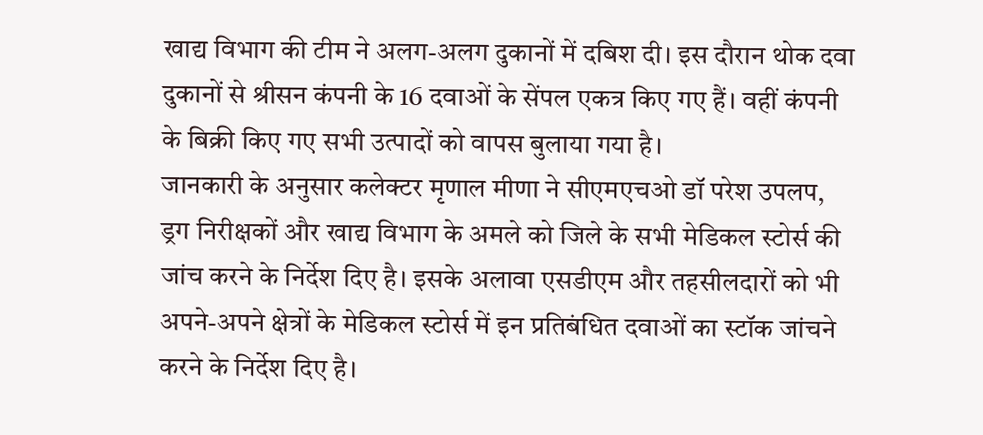खाद्य विभाग की टीम ने अलग-अलग दुकानों में दबिश दी। इस दौरान थोक दवा दुकानों से श्रीसन कंपनी के 16 दवाओं के सेंपल एकत्र किए गए हैं। वहीं कंपनी के बिक्री किए गए सभी उत्पादों को वापस बुलाया गया है।
जानकारी के अनुसार कलेक्टर मृणाल मीणा ने सीएमएचओ डॉ परेश उपलप, ड्रग निरीक्षकों और खाद्य विभाग के अमले को जिले के सभी मेडिकल स्टोर्स की जांच करने के निर्देश दिए है। इसके अलावा एसडीएम और तहसीलदारों को भी अपने-अपने क्षेत्रों के मेडिकल स्टोर्स में इन प्रतिबंधित दवाओं का स्टॉक जांचने करने के निर्देश दिए है।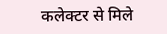कलेक्टर से मिले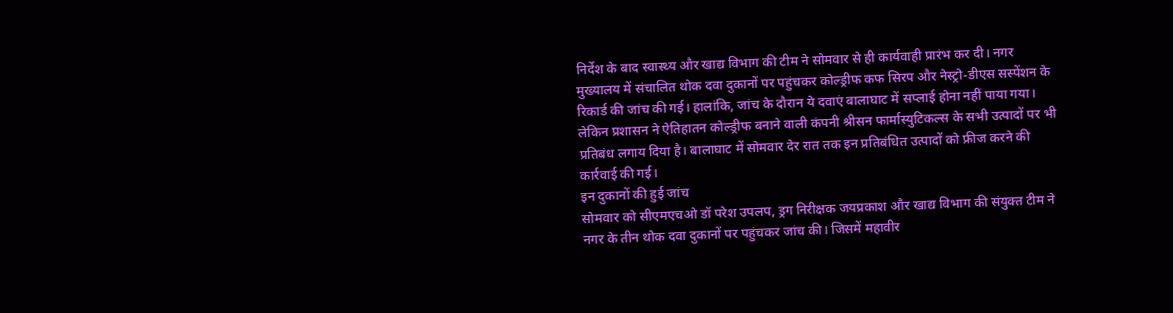निर्देश के बाद स्वास्थ्य और खाद्य विभाग की टीम ने सोमवार से ही कार्यवाही प्रारंभ कर दी। नगर मुख्यालय में संचालित थोक दवा दुकानों पर पहुंचकर कोल्ड्रीफ कफ सिरप और नेस्ट्रो-डीएस सस्पेंशन के रिकार्ड की जांच की गई। हालांकि, जांच के दौरान ये दवाएं बालाघाट में सप्लाई होना नहीं पाया गया। लेकिन प्रशासन ने ऐतिहातन कोल्ड्रीफ बनाने वाली कंपनी श्रीसन फार्मास्युटिकल्स के सभी उत्पादों पर भी प्रतिबंध लगाय दिया है। बालाघाट में सोमवार देर रात तक इन प्रतिबंधित उत्पादों को फ्रीज करने की कार्रवाई की गई।
इन दुकानों की हुई जांच
सोमवार को सीएमएचओ डॉ परेश उपलप, ड्रग निरीक्षक जयप्रकाश और खाद्य विभाग की संयुक्त टीम ने नगर के तीन थोक दवा दुकानों पर पहुंचकर जांच की। जिसमें महावीर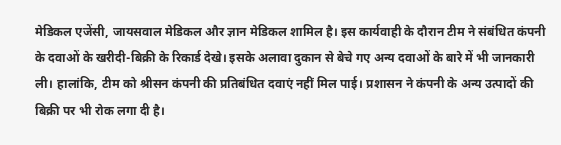मेडिकल एजेंसी, जायसवाल मेडिकल और ज्ञान मेडिकल शामिल है। इस कार्यवाही के दौरान टीम ने संबंधित कंपनी के दवाओं के खरीदी-बिक्री के रिकार्ड देखे। इसके अलावा दुकान से बेचे गए अन्य दवाओं के बारे में भी जानकारी ली। हालांकि, टीम को श्रीसन कंपनी की प्रतिबंधित दवाएं नहीं मिल पाई। प्रशासन ने कंपनी के अन्य उत्पादों की बिक्री पर भी रोक लगा दी है।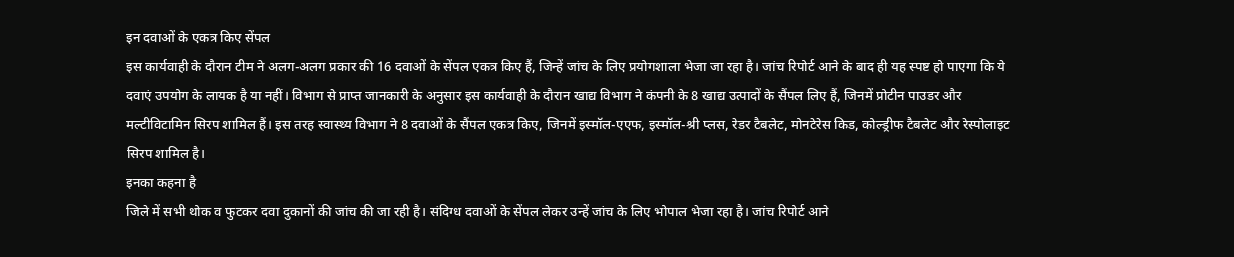इन दवाओं के एकत्र किए सेंपल
इस कार्यवाही के दौरान टीम ने अलग-अलग प्रकार की 16 दवाओं के सेंपल एकत्र किए हैं, जिन्हें जांच के लिए प्रयोगशाला भेजा जा रहा है। जांच रिपोर्ट आने के बाद ही यह स्पष्ट हो पाएगा कि ये दवाएं उपयोग के लायक है या नहीं। विभाग से प्राप्त जानकारी के अनुसार इस कार्यवाही के दौरान खाद्य विभाग ने कंपनी के 8 खाद्य उत्पादों के सैंपल लिए हैं, जिनमें प्रोटीन पाउडर और मल्टीविटामिन सिरप शामिल हैं। इस तरह स्वास्थ्य विभाग ने 8 दवाओं के सैंपल एकत्र किए, जिनमें इस्मॉल-एएफ, इस्मॉल-श्री प्लस, रेडर टैबलेट, मोनटेरेस किड, कोल्ड्रीफ टैबलेट और रेस्पोलाइट सिरप शामिल है।
इनका कहना है
जिले में सभी थोक व फुटकर दवा दुकानों की जांच की जा रही है। संदिग्ध दवाओं के सेंपल लेकर उन्हें जांच के लिए भोपाल भेजा रहा है। जांच रिपोर्ट आने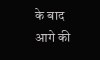के बाद आगे की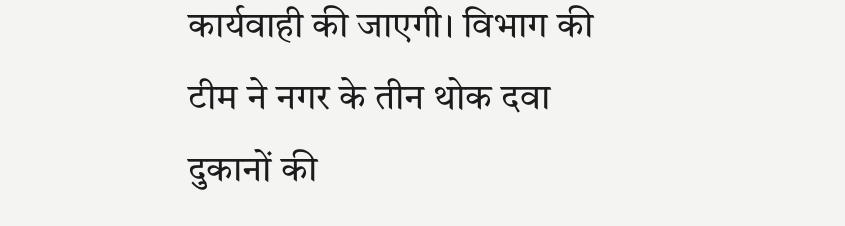कार्यवाही की जाएगी। विभाग की टीम ने नगर के तीन थोक दवा दुकानों की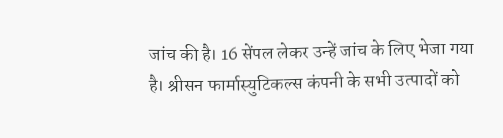जांच की है। 16 सेंपल लेकर उन्हें जांच के लिए भेजा गया है। श्रीसन फार्मास्युटिकल्स कंपनी के सभी उत्पादों को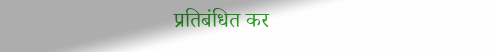प्रतिबंधित कर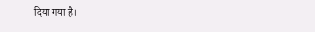दिया गया है।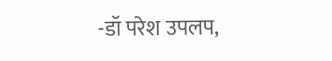-डॉ परेश उपलप,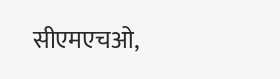सीएमएचओ,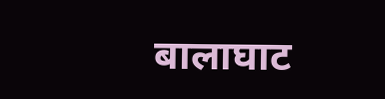बालाघाट